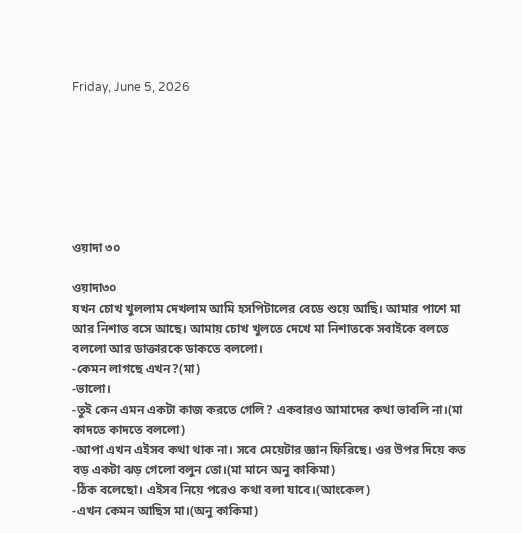Friday, June 5, 2026







ওয়াদা ৩০

ওয়াদা৩০
যখন চোখ খুললাম দেখলাম আমি হসপিটালের বেডে শুয়ে আছি। আমার পাশে মা আর নিশাত বসে আছে। আমায় চোখ খুলতে দেখে মা নিশাতকে সবাইকে বলতে বললো আর ডাক্তারকে ডাকতে বললো।
-কেমন লাগছে এখন?(মা)
-ভালো।
-তুই কেন এমন একটা কাজ করতে গেলি? একবারও আমাদের কথা ভাবলি না।(মা কাদতে কাদতে বললো)
-আপা এখন এইসব কথা থাক না। সবে মেয়েটার জ্ঞান ফিরিছে। ওর উপর দিয়ে কত বড় একটা ঝড় গেলো বলুন তো।(মা মানে অনু কাকিমা)
-ঠিক বলেছো। এইসব নিয়ে পরেও কথা বলা যাবে।(আংকেল)
-এখন কেমন আছিস মা।(অনু কাকিমা)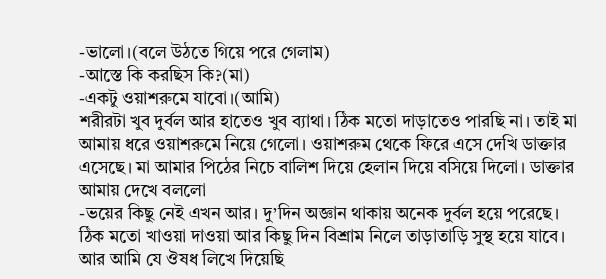-ভালো।(বলে উঠতে গিয়ে পরে গেলাম)
-আস্তে কি করছিস কি?(মা)
-একটু ওয়াশরুমে যাবো।(আমি)
শরীরটা খুব দুর্বল আর হাতেও খুব ব্যাথা। ঠিক মতো দাড়াতেও পারছি না। তাই মা আমায় ধরে ওয়াশরুমে নিয়ে গেলো। ওয়াশরুম থেকে ফিরে এসে দেখি ডাক্তার এসেছে। মা আমার পিঠের নিচে বালিশ দিয়ে হেলান দিয়ে বসিয়ে দিলো। ডাক্তার আমায় দেখে বললো
-ভয়ের কিছু নেই এখন আর। দু’দিন অজ্ঞান থাকায় অনেক দুর্বল হয়ে পরেছে। ঠিক মতো খাওয়া দাওয়া আর কিছু দিন বিশ্রাম নিলে তাড়াতাড়ি সুস্থ হয়ে যাবে। আর আমি যে ঔষধ লিখে দিয়েছি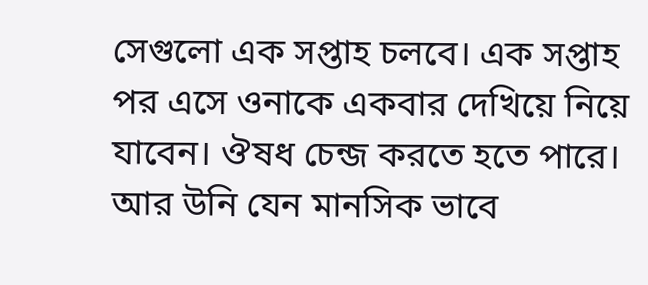সেগুলো এক সপ্তাহ চলবে। এক সপ্তাহ পর এসে ওনাকে একবার দেখিয়ে নিয়ে যাবেন। ঔষধ চেন্জ করতে হতে পারে। আর উনি যেন মানসিক ভাবে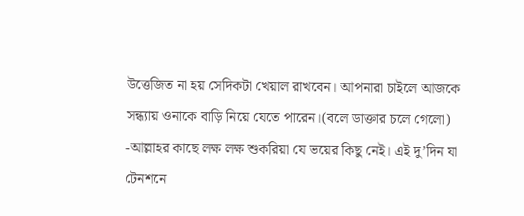উত্তেজিত না হয় সেদিকটা খেয়াল রাখবেন। আপনারা চাইলে আজকে সন্ধ্যায় ওনাকে বাড়ি নিয়ে যেতে পারেন।(বলে ডাক্তার চলে গেলো)
-আল্লাহর কাছে লক্ষ লক্ষ শুকরিয়া যে ভয়ের কিছু নেই। এই দু’দিন যা টেনশনে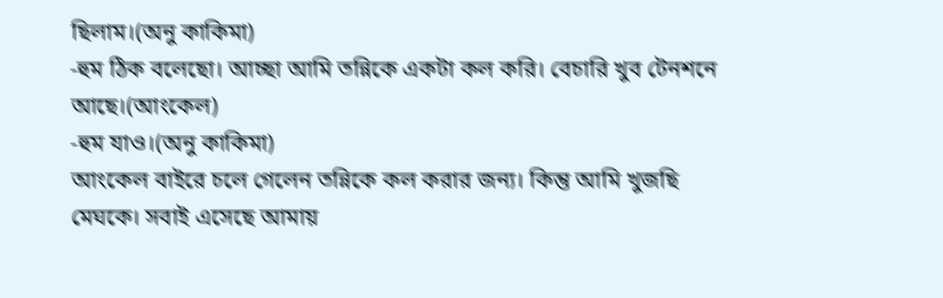ছিলাম।(অনু কাকিমা)
-হুম ঠিক বলেছো। আচ্ছা আমি তন্নিকে একটা কল করি। বেচারি খুব টেনশনে আছে।(আংকেল)
-হুম যাও।(অনু কাকিমা)
আংকেল বাইরে চলে গেলেন তন্নিকে কল করার জন্য। কিন্তু আমি খুজছি মেঘকে। সবাই এসেছে আমায়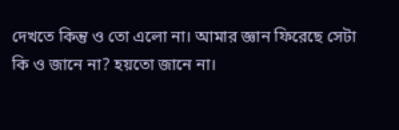দেখতে কিন্তু ও তো এলো না। আমার জ্ঞান ফিরেছে সেটা কি ও জানে না? হয়তো জানে না।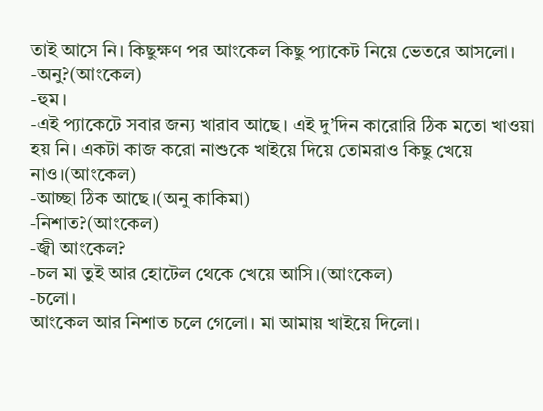তাই আসে নি। কিছুক্ষণ পর আংকেল কিছু প্যাকেট নিয়ে ভেতরে আসলো।
-অনু?(আংকেল)
-হুম।
-এই প্যাকেটে সবার জন্য খারাব আছে। এই দু’দিন কারোরি ঠিক মতো খাওয়া হয় নি। একটা কাজ করো নাশুকে খাইয়ে দিয়ে তোমরাও কিছু খেয়ে নাও।(আংকেল)
-আচ্ছা ঠিক আছে।(অনু কাকিমা)
-নিশাত?(আংকেল)
-জ্বী আংকেল?
-চল মা তুই আর হোটেল থেকে খেয়ে আসি।(আংকেল)
-চলো।
আংকেল আর নিশাত চলে গেলো। মা আমায় খাইয়ে দিলো।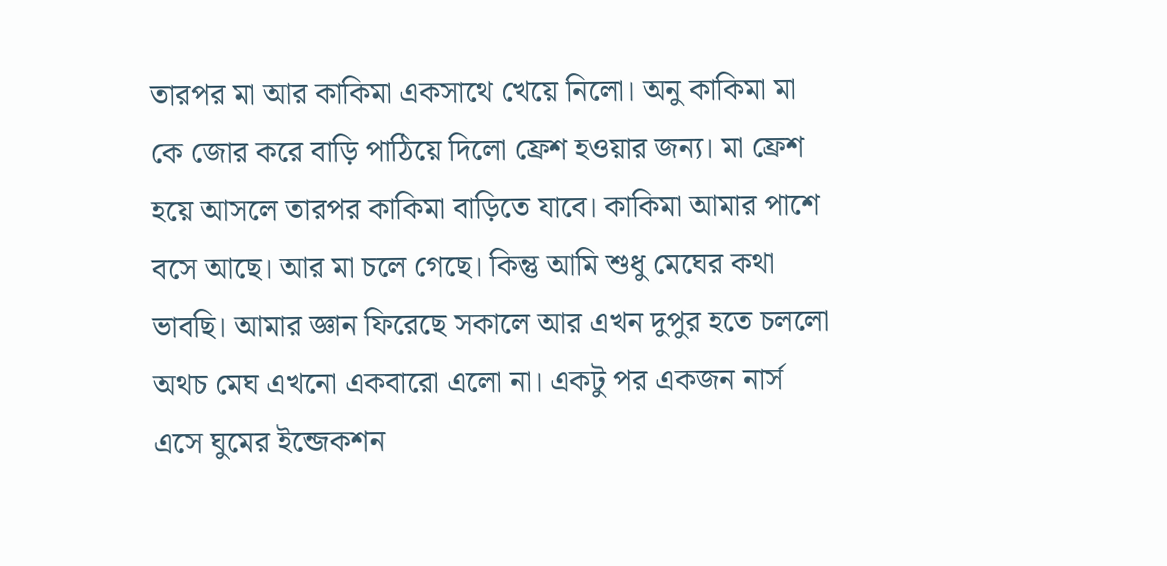তারপর মা আর কাকিমা একসাথে খেয়ে নিলো। অনু কাকিমা মা কে জোর করে বাড়ি পাঠিয়ে দিলো ফ্রেশ হওয়ার জন্য। মা ফ্রেশ হয়ে আসলে তারপর কাকিমা বাড়িতে যাবে। কাকিমা আমার পাশে বসে আছে। আর মা চলে গেছে। কিন্তু আমি শুধু মেঘের কথা ভাবছি। আমার জ্ঞান ফিরেছে সকালে আর এখন দুপুর হতে চললো অথচ মেঘ এখনো একবারো এলো না। একটু পর একজন নার্স এসে ঘুমের ইন্জেকশন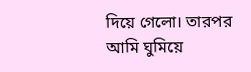দিয়ে গেলো। তারপর আমি ঘুমিয়ে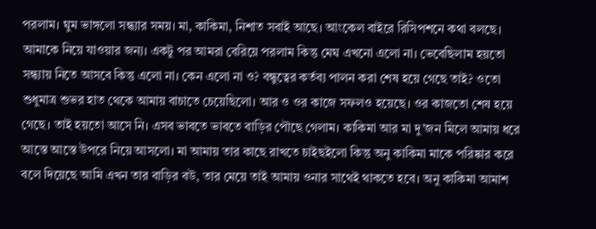পরলাম। ঘুম ভাঙ্গলো সন্ধ্যার সময়। মা, কাকিমা, নিশাত সবাই আছে। আংকেল বাইরে রিসিপশনে কথা বলছে। আমাকে নিয়ে যাওয়ার জন্য। একটু পর আমরা বেরিয়ে পরলাম কিন্তু মেঘ এখনো এলো না। ভেবেছিলাম হয়তো সন্ধ্যায় নিতে আসবে কিন্তু এলো না। কেন এলো না ও? বন্ধুত্বের কর্তব্য পালন করা শেষ হয়ে গেছে তাই? ওতো শুধুমাত্র শুভর হাত থেকে আমায় বাচাতে চেয়েছিলো। আর ও ওর কাজে সফলও হয়েছে। ওর কাজতো শেষ হয়ে গেছে। তাই হয়তো আসে নি। এসব ভাবতে ভাবতে বাড়ির পৌছে গেলাম। কাকিমা আর মা দু’জন মিলে আমায় ধরে আস্তে আস্তে উপরে নিয়ে আসলো। মা আমায় তার কাছে রাখতে চাইছইলো কিন্তু অনু কাকিমা মাকে পরিষ্কার করে বলে দিয়েছে আমি এখন তার বাড়ির বউ, তার মেয়ে তাই আমায় ওনার সাথেই থাকতে হবে। অনু কাকিমা আমাশ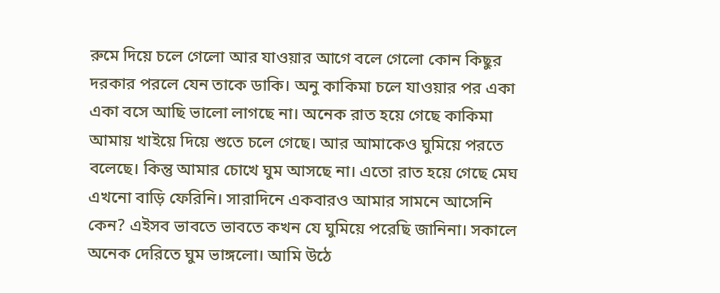রুমে দিয়ে চলে গেলো আর যাওয়ার আগে বলে গেলো কোন কিছুর দরকার পরলে যেন তাকে ডাকি। অনু কাকিমা চলে যাওয়ার পর একা একা বসে আছি ভালো লাগছে না। অনেক রাত হয়ে গেছে কাকিমা আমায় খাইয়ে দিয়ে শুতে চলে গেছে। আর আমাকেও ঘুমিয়ে পরতে বলেছে। কিন্তু আমার চোখে ঘুম আসছে না। এতো রাত হয়ে গেছে মেঘ এখনো বাড়ি ফেরিনি। সারাদিনে একবারও আমার সামনে আসেনি কেন? এইসব ভাবতে ভাবতে কখন যে ঘুমিয়ে পরেছি জানিনা। সকালে অনেক দেরিতে ঘুম ভাঙ্গলো। আমি উঠে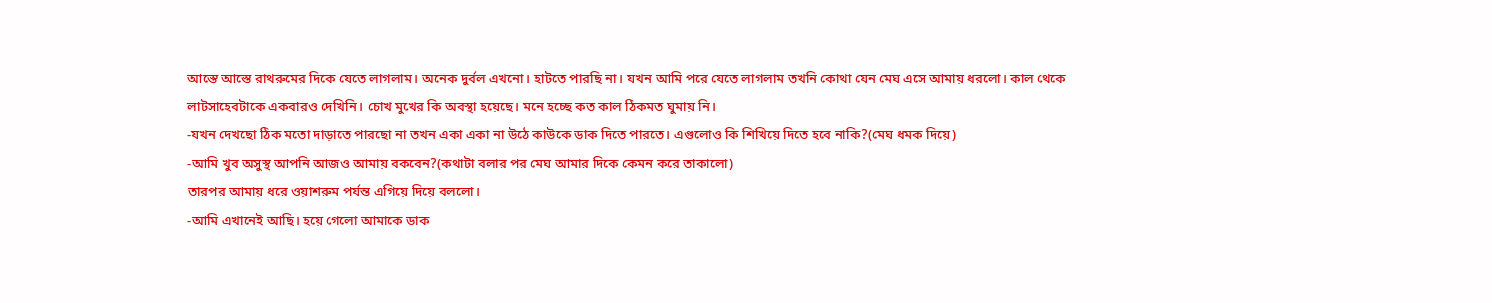আস্তে আস্তে রাথরুমের দিকে যেতে লাগলাম। অনেক দুর্বল এখনো। হাটতে পারছি না। যখন আমি পরে যেতে লাগলাম তখনি কোথা যেন মেঘ এসে আমায় ধরলো। কাল থেকে লাটসাহেবটাকে একবারও দেখিনি। চোখ মুখের কি অবস্থা হয়েছে। মনে হচ্ছে কত কাল ঠিকমত ঘুমায় নি।
-যখন দেখছো ঠিক মতো দাড়াতে পারছো না তখন একা একা না উঠে কাউকে ডাক দিতে পারতে। এগুলোও কি শিখিয়ে দিতে হবে নাকি?(মেঘ ধমক দিয়ে)
-আমি খুব অসুস্থ আপনি আজও আমায় বকবেন?(কথাটা বলার পর মেঘ আমার দিকে কেমন করে তাকালো)
তারপর আমায় ধরে ওয়াশরুম পর্যন্ত এগিয়ে দিয়ে বললো।
-আমি এখানেই আছি। হয়ে গেলো আমাকে ডাক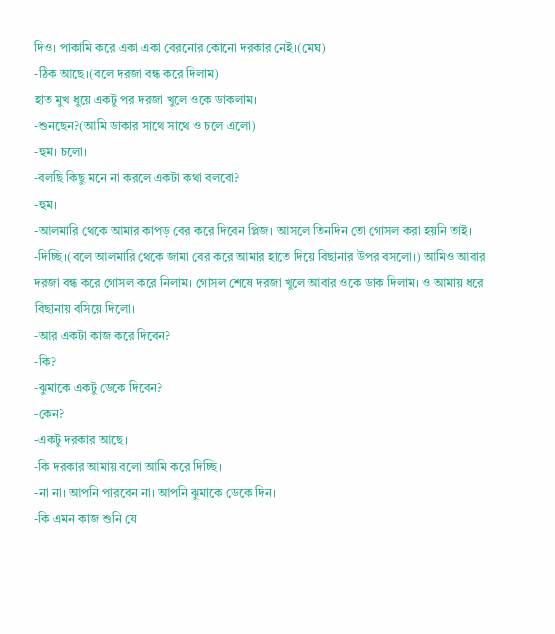দিও। পাকামি করে একা একা বেরনোর কোনো দরকার নেই।(মেঘ)
-ঠিক আছে।(বলে দরজা বন্ধ করে দিলাম)
হাত মুখ ধুয়ে একটু পর দরজা খুলে ওকে ডাকলাম।
-শুনছেন?(আমি ডাকার সাথে সাথে ও চলে এলো)
-হুম। চলো।
-বলছি কিছু মনে না করলে একটা কথা বলবো?
-হুম।
-আলমারি থেকে আমার কাপড় বের করে দিবেন প্লিজ। আসলে তিনদিন তো গোসল করা হয়নি তাই।
-দিচ্ছি।(বলে আলমারি থেকে জামা বের করে আমার হাতে দিয়ে বিছানার উপর বসলো।) আমিও আবার দরজা বন্ধ করে গোসল করে নিলাম। গোসল শেষে দরজা খুলে আবার ওকে ডাক দিলাম। ও আমায় ধরে বিছানায় বসিয়ে দিলো।
-আর একটা কাজ করে দিবেন?
-কি?
-ঝুমাকে একটু ডেকে দিবেন?
-কেন?
-একটু দরকার আছে।
-কি দরকার আমায় বলো আমি করে দিচ্ছি।
-না না। আপনি পারবেন না। আপনি ঝুমাকে ডেকে দিন।
-কি এমন কাজ শুনি যে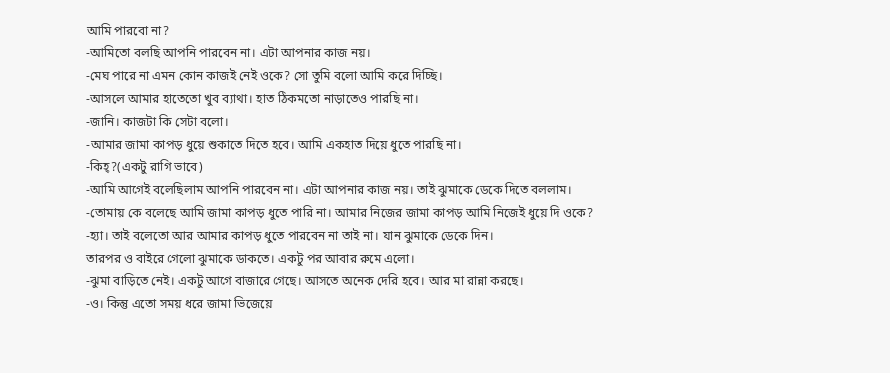আমি পারবো না?
-আমিতো বলছি আপনি পারবেন না। এটা আপনার কাজ নয়।
-মেঘ পারে না এমন কোন কাজই নেই ওকে? সো তুমি বলো আমি করে দিচ্ছি।
-আসলে আমার হাতেতো খুব ব্যাথা। হাত ঠিকমতো নাড়াতেও পারছি না।
-জানি। কাজটা কি সেটা বলো।
-আমার জামা কাপড় ধুয়ে শুকাতে দিতে হবে। আমি একহাত দিয়ে ধুতে পারছি না।
-কিহ্?(একটু রাগি ভাবে)
-আমি আগেই বলেছিলাম আপনি পারবেন না। এটা আপনার কাজ নয়। তাই ঝুমাকে ডেকে দিতে বললাম।
-তোমায় কে বলেছে আমি জামা কাপড় ধুতে পারি না। আমার নিজের জামা কাপড় আমি নিজেই ধুয়ে দি ওকে?
-হ্যা। তাই বলেতো আর আমার কাপড় ধুতে পারবেন না তাই না। যান ঝুমাকে ডেকে দিন।
তারপর ও বাইরে গেলো ঝুমাকে ডাকতে। একটু পর আবার রুমে এলো।
-ঝুমা বাড়িতে নেই। একটু আগে বাজারে গেছে। আসতে অনেক দেরি হবে। আর মা রান্না করছে।
-ও। কিন্তু এতো সময় ধরে জামা ভিজেয়ে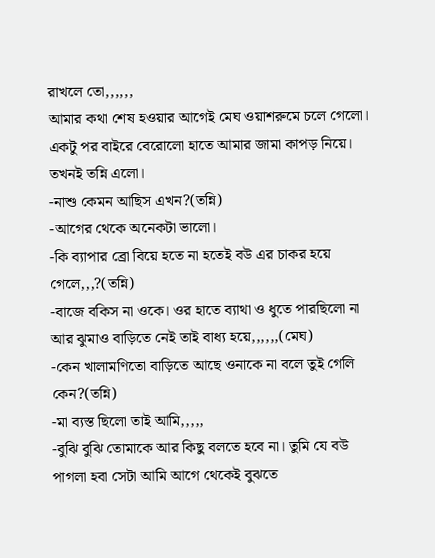রাখলে তো,,,,,,
আমার কথা শেষ হওয়ার আগেই মেঘ ওয়াশরুমে চলে গেলো। একটু পর বাইরে বেরোলো হাতে আমার জামা কাপড় নিয়ে। তখনই তন্নি এলো।
-নাশু কেমন আছিস এখন?(তন্নি)
-আগের থেকে অনেকটা ভালো।
-কি ব্যাপার ব্রো বিয়ে হতে না হতেই বউ এর চাকর হয়ে গেলে,,,?(তন্নি)
-বাজে বকিস না ওকে। ওর হাতে ব্যাথা ও ধুতে পারছিলো না আর ঝুমাও বাড়িতে নেই তাই বাধ্য হয়ে,,,,,,(মেঘ)
-কেন খালামণিতো বাড়িতে আছে ওনাকে না বলে তুই গেলি কেন?(তন্নি)
-মা ব্যস্ত ছিলো তাই আমি,,,,,
-বুঝি বুঝি তোমাকে আর কিছু বলতে হবে না। তুমি যে বউ পাগলা হবা সেটা আমি আগে থেকেই বুঝতে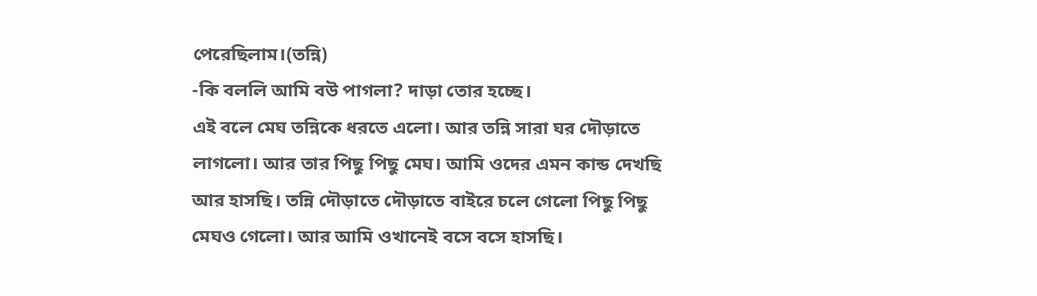পেরেছিলাম।(তন্নি)
-কি বললি আমি বউ পাগলা? দাড়া তোর হচ্ছে।
এই বলে মেঘ তন্নিকে ধরতে এলো। আর তন্নি সারা ঘর দৌড়াতে লাগলো। আর তার পিছু পিছু মেঘ। আমি ওদের এমন কান্ড দেখছি আর হাসছি। তন্নি দৌড়াতে দৌড়াতে বাইরে চলে গেলো পিছু পিছু মেঘও গেলো। আর আমি ওখানেই বসে বসে হাসছি।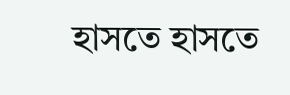হাসতে হাসতে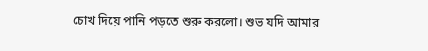চোখ দিয়ে পানি পড়তে শুরু করলো। শুভ যদি আমার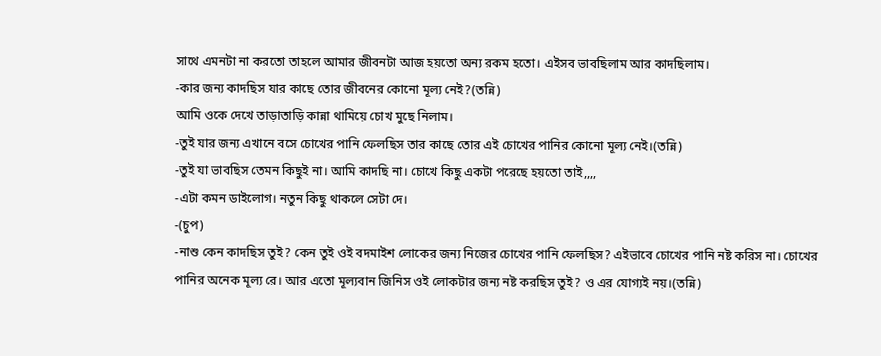সাথে এমনটা না করতো তাহলে আমার জীবনটা আজ হয়তো অন্য রকম হতো। এইসব ভাবছিলাম আর কাদছিলাম।
-কার জন্য কাদছিস যার কাছে তোর জীবনের কোনো মূল্য নেই?(তন্নি)
আমি ওকে দেখে তাড়াতাড়ি কান্না থামিয়ে চোখ মুছে নিলাম।
-তুই যার জন্য এখানে বসে চোখের পানি ফেলছিস তার কাছে তোর এই চোখের পানির কোনো মূল্য নেই।(তন্নি)
-তুই যা ভাবছিস তেমন কিছুই না। আমি কাদছি না। চোখে কিছু একটা পরেছে হয়তো তাই,,,,
-এটা কমন ডাইলোগ। নতুন কিছু থাকলে সেটা দে।
-(চুপ)
-নাশু কেন কাদছিস তুই? কেন তুই ওই বদমাইশ লোকের জন্য নিজের চোখের পানি ফেলছিস? এইভাবে চোখের পানি নষ্ট করিস না। চোখের পানির অনেক মূল্য রে। আর এতো মূল্যবান জিনিস ওই লোকটার জন্য নষ্ট করছিস তুই? ও এর যোগ্যই নয়।(তন্নি)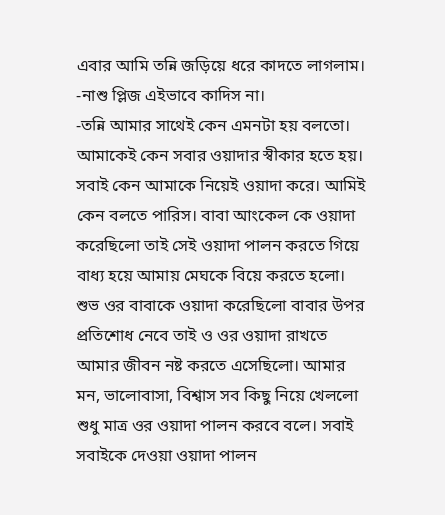এবার আমি তন্নি জড়িয়ে ধরে কাদতে লাগলাম।
-নাশু প্লিজ এইভাবে কাদিস না।
-তন্নি আমার সাথেই কেন এমনটা হয় বলতো। আমাকেই কেন সবার ওয়াদার স্বীকার হতে হয়। সবাই কেন আমাকে নিয়েই ওয়াদা করে। আমিই কেন বলতে পারিস। বাবা আংকেল কে ওয়াদা করেছিলো তাই সেই ওয়াদা পালন করতে গিয়ে বাধ্য হয়ে আমায় মেঘকে বিয়ে করতে হলো। শুভ ওর বাবাকে ওয়াদা করেছিলো বাবার উপর প্রতিশোধ নেবে তাই ও ওর ওয়াদা রাখতে আমার জীবন নষ্ট করতে এসেছিলো। আমার মন, ভালোবাসা, বিশ্বাস সব কিছু নিয়ে খেললো শুধু মাত্র ওর ওয়াদা পালন করবে বলে। সবাই সবাইকে দেওয়া ওয়াদা পালন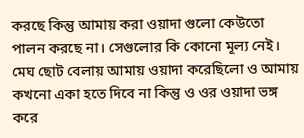করছে কিন্তু আমায় করা ওয়াদা গুলো কেউতো পালন করছে না। সেগুলোর কি কোনো মূল্য নেই। মেঘ ছোট বেলায় আমায় ওয়াদা করেছিলো ও আমায় কখনো একা হতে দিবে না কিন্তু ও ওর ওয়াদা ভঙ্গ করে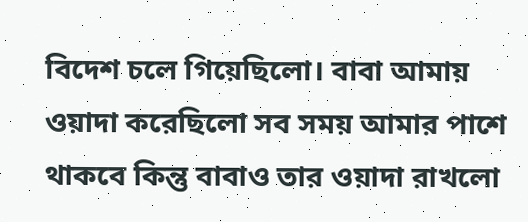বিদেশ চলে গিয়েছিলো। বাবা আমায় ওয়াদা করেছিলো সব সময় আমার পাশে থাকবে কিন্তু বাবাও তার ওয়াদা রাখলো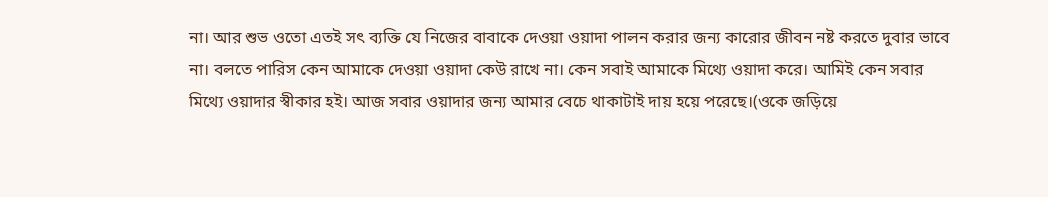না। আর শুভ ওতো এতই সৎ ব্যক্তি যে নিজের বাবাকে দেওয়া ওয়াদা পালন করার জন্য কারোর জীবন নষ্ট করতে দুবার ভাবে না। বলতে পারিস কেন আমাকে দেওয়া ওয়াদা কেউ রাখে না। কেন সবাই আমাকে মিথ্যে ওয়াদা করে। আমিই কেন সবার মিথ্যে ওয়াদার স্বীকার হই। আজ সবার ওয়াদার জন্য আমার বেচে থাকাটাই দায় হয়ে পরেছে।(ওকে জড়িয়ে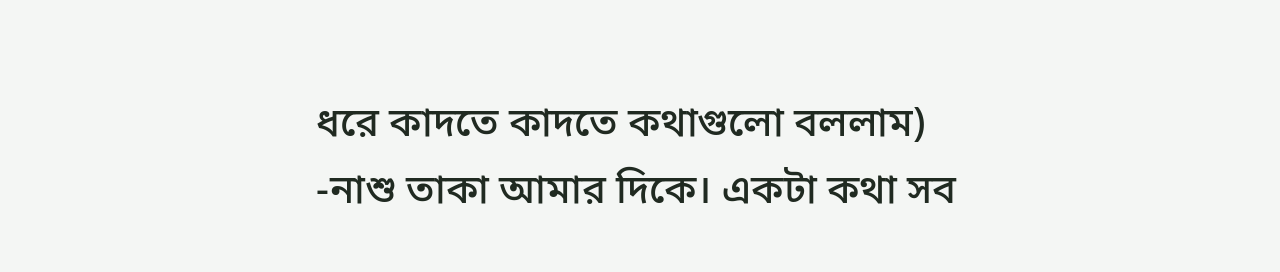ধরে কাদতে কাদতে কথাগুলো বললাম)
-নাশু তাকা আমার দিকে। একটা কথা সব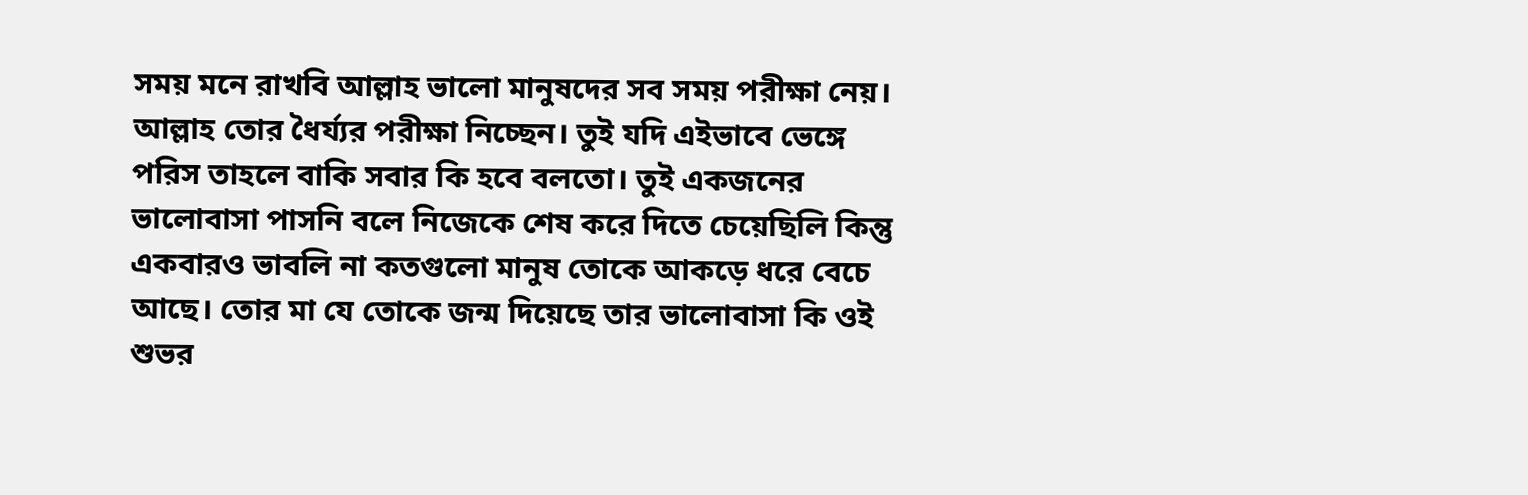সময় মনে রাখবি আল্লাহ ভালো মানুষদের সব সময় পরীক্ষা নেয়। আল্লাহ তোর ধৈর্য্যর পরীক্ষা নিচ্ছেন। তুই যদি এইভাবে ভেঙ্গে পরিস তাহলে বাকি সবার কি হবে বলতো। তুই একজনের ভালোবাসা পাসনি বলে নিজেকে শেষ করে দিতে চেয়েছিলি কিন্তু একবারও ভাবলি না কতগুলো মানুষ তোকে আকড়ে ধরে বেচে আছে। তোর মা যে তোকে জন্ম দিয়েছে তার ভালোবাসা কি ওই শুভর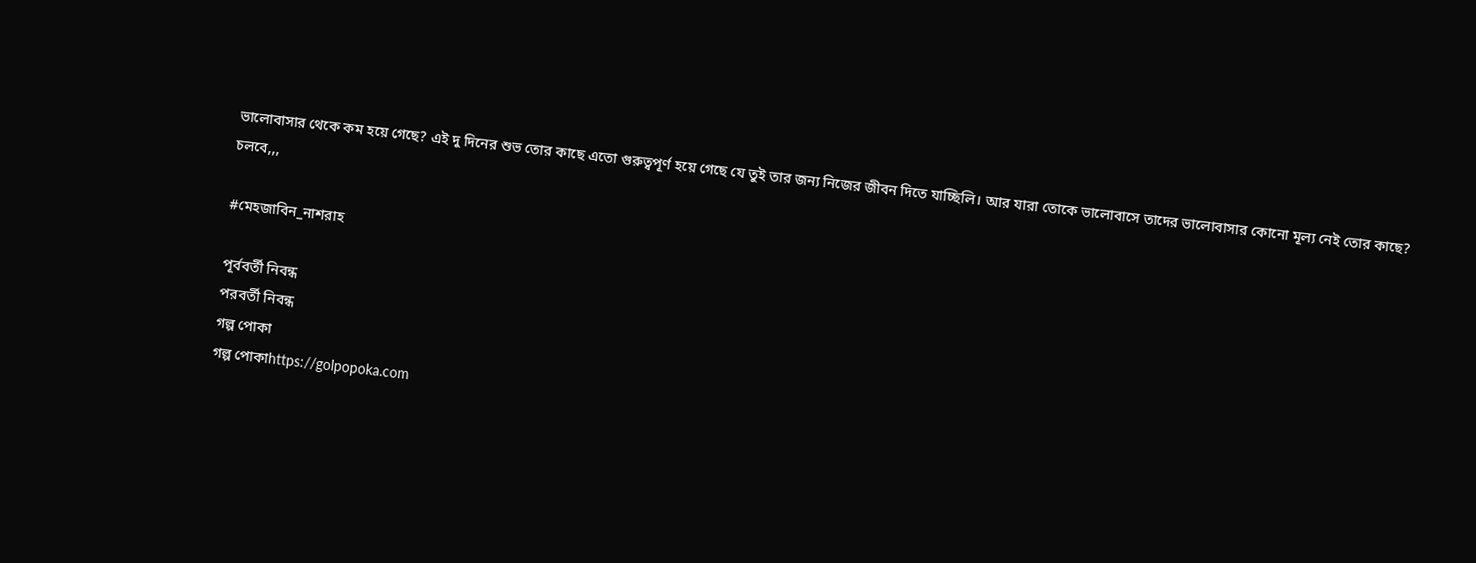ভালোবাসার থেকে কম হয়ে গেছে? এই দু দিনের শুভ তোর কাছে এতো গুরুত্বপূর্ণ হয়ে গেছে যে তুই তার জন্য নিজের জীবন দিতে যাচ্ছিলি। আর যারা তোকে ভালোবাসে তাদের ভালোবাসার কোনো মূল্য নেই তোর কাছে?
চলবে,,,

#মেহজাবিন_নাশরাহ

পূর্ববর্তী নিবন্ধ
পরবর্তী নিবন্ধ
গল্প পোকা
গল্প পোকাhttps://golpopoka.com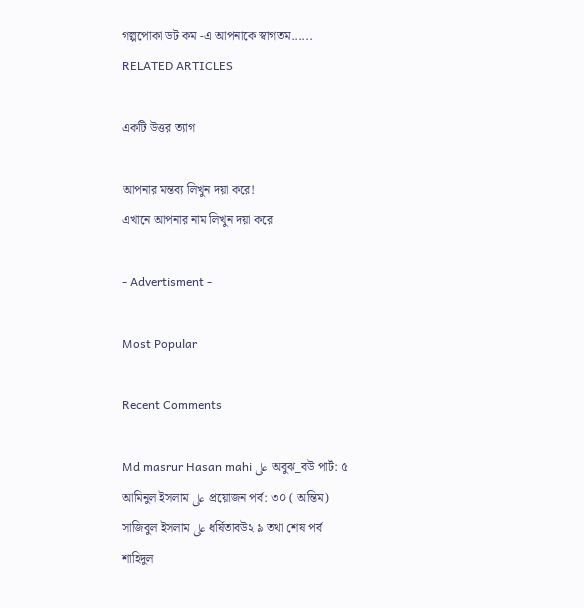গল্পপোকা ডট কম -এ আপনাকে স্বাগতম......
RELATED ARTICLES

একটি উত্তর ত্যাগ

আপনার মন্তব্য লিখুন দয়া করে!
এখানে আপনার নাম লিখুন দয়া করে

- Advertisment -

Most Popular

Recent Comments

Md masrur Hasan mahi على অবুঝ_বউ পার্ট: ৫
আমিনুল ইসলাম على প্রয়োজন পর্ব: ৩০ ( অন্তিম)
সাজিবুল ইসলাম على ধর্ষিতাবউ২ ৯ তথা শেষ পর্ব
শাহিদুল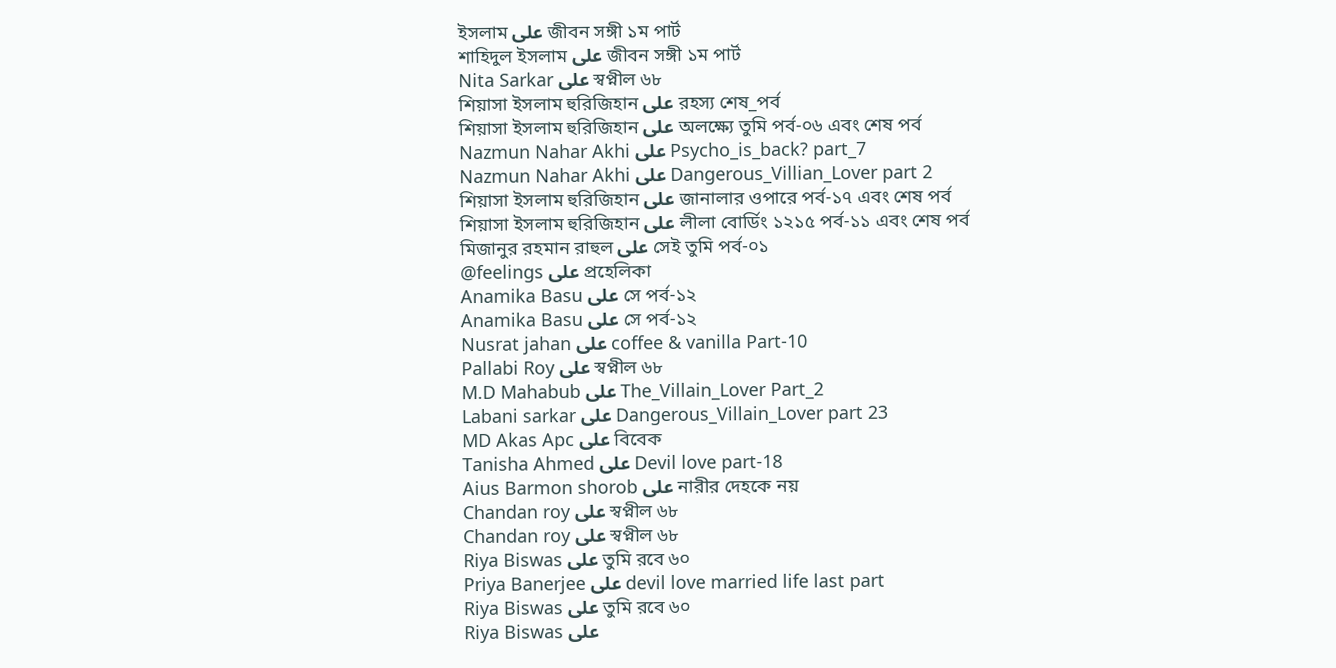ইসলাম على জীবন সঙ্গী ১ম পার্ট
শাহিদুল ইসলাম على জীবন সঙ্গী ১ম পার্ট
Nita Sarkar على স্বপ্নীল ৬৮
শিয়াসা ইসলাম হুরিজিহান على রহস্য শেষ_পর্ব
শিয়াসা ইসলাম হুরিজিহান على অলক্ষ্যে তুমি পর্ব-০৬ এবং শেষ পর্ব
Nazmun Nahar Akhi على Psycho_is_back? part_7
Nazmun Nahar Akhi على Dangerous_Villian_Lover part 2
শিয়াসা ইসলাম হুরিজিহান على জানালার ওপারে পর্ব-১৭ এবং শেষ পর্ব
শিয়াসা ইসলাম হুরিজিহান على লীলা বোর্ডিং ১২১৫ পর্ব-১১ এবং শেষ পর্ব
মিজানুর রহমান রাহুল على সেই তুমি পর্ব-০১
@feelings على প্রহেলিকা
Anamika Basu على সে পর্ব-১২
Anamika Basu على সে পর্ব-১২
Nusrat jahan على coffee & vanilla Part-10
Pallabi Roy على স্বপ্নীল ৬৮
M.D Mahabub على The_Villain_Lover Part_2
Labani sarkar على Dangerous_Villain_Lover part 23
MD Akas Apc على বিবেক
Tanisha Ahmed على Devil love part-18
Aius Barmon shorob على নারীর দেহকে নয়
Chandan roy على স্বপ্নীল ৬৮
Chandan roy على স্বপ্নীল ৬৮
Riya Biswas على তুমি রবে ৬০
Priya Banerjee على devil love married life last part
Riya Biswas على তুমি রবে ৬০
Riya Biswas على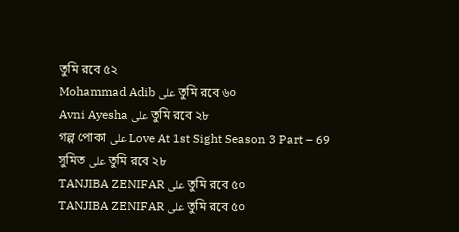তুমি রবে ৫২
Mohammad Adib على তুমি রবে ৬০
Avni Ayesha على তুমি রবে ২৮
গল্প পোকা على Love At 1st Sight Season 3 Part – 69
সুমিত على তুমি রবে ২৮
TANJIBA ZENIFAR على তুমি রবে ৫০
TANJIBA ZENIFAR على তুমি রবে ৫০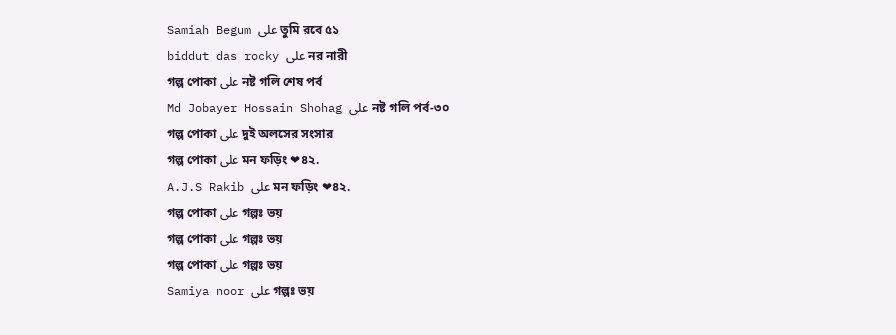Samiah Begum على তুমি রবে ৫১
biddut das rocky على নর নারী
গল্প পোকা على নষ্ট গলি শেষ পর্ব
Md Jobayer Hossain Shohag على নষ্ট গলি পর্ব-৩০
গল্প পোকা على দুই অলসের সংসার
গল্প পোকা على মন ফড়িং ❤৪২.
A.J.S Rakib على মন ফড়িং ❤৪২.
গল্প পোকা على গল্পঃ ভয়
গল্প পোকা على গল্পঃ ভয়
গল্প পোকা على গল্পঃ ভয়
Samiya noor على গল্পঃ ভয়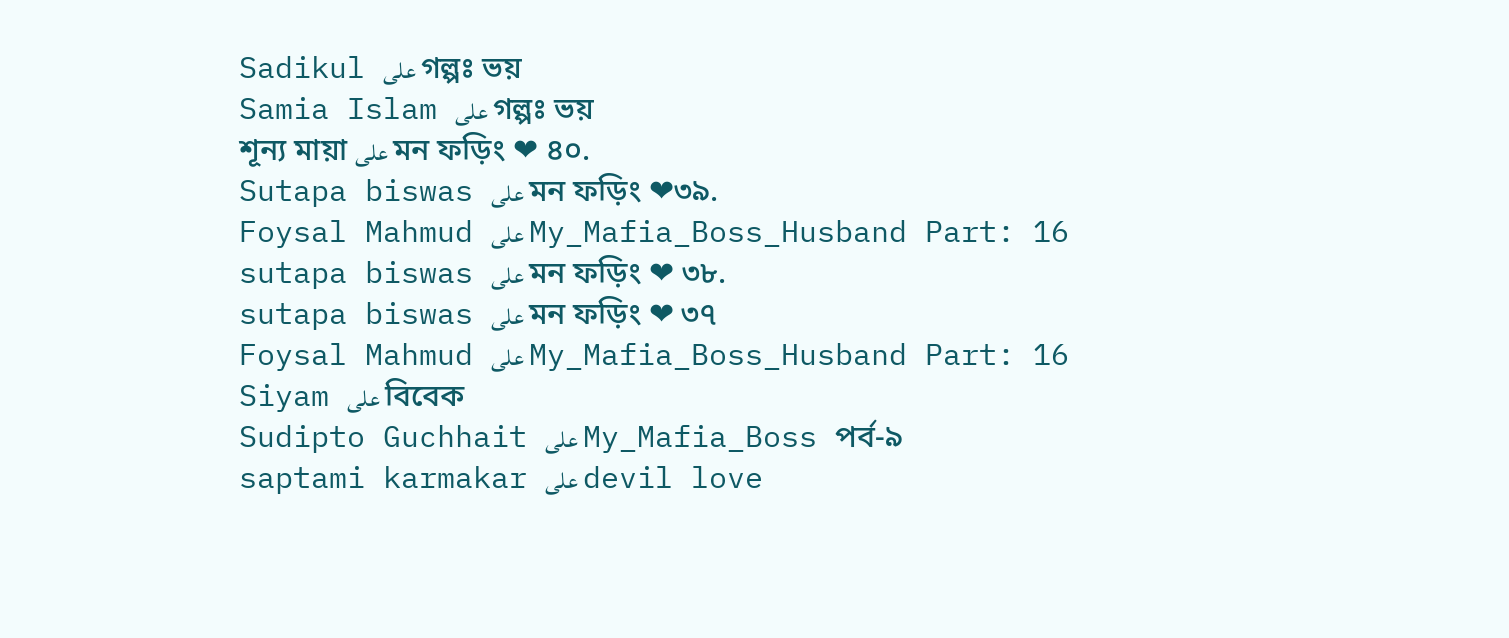Sadikul على গল্পঃ ভয়
Samia Islam على গল্পঃ ভয়
শূন্য মায়া على মন ফড়িং ❤ ৪০.
Sutapa biswas على মন ফড়িং ❤৩৯.
Foysal Mahmud على My_Mafia_Boss_Husband Part: 16
sutapa biswas على মন ফড়িং ❤ ৩৮.
sutapa biswas على মন ফড়িং ❤ ৩৭
Foysal Mahmud على My_Mafia_Boss_Husband Part: 16
Siyam على বিবেক
Sudipto Guchhait على My_Mafia_Boss পর্ব-৯
saptami karmakar على devil love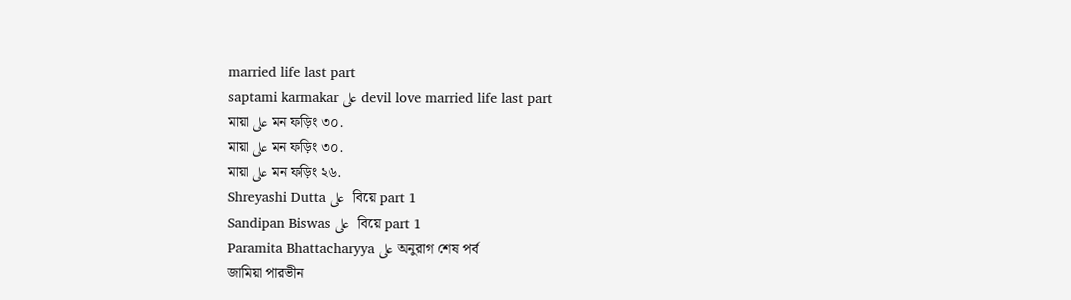married life last part
saptami karmakar على devil love married life last part
মায়া على মন ফড়িং ৩০.
মায়া على মন ফড়িং ৩০.
মায়া على মন ফড়িং ২৬.
Shreyashi Dutta على  বিয়ে part 1
Sandipan Biswas على  বিয়ে part 1
Paramita Bhattacharyya على অনুরাগ শেষ পর্ব
জামিয়া পারভীন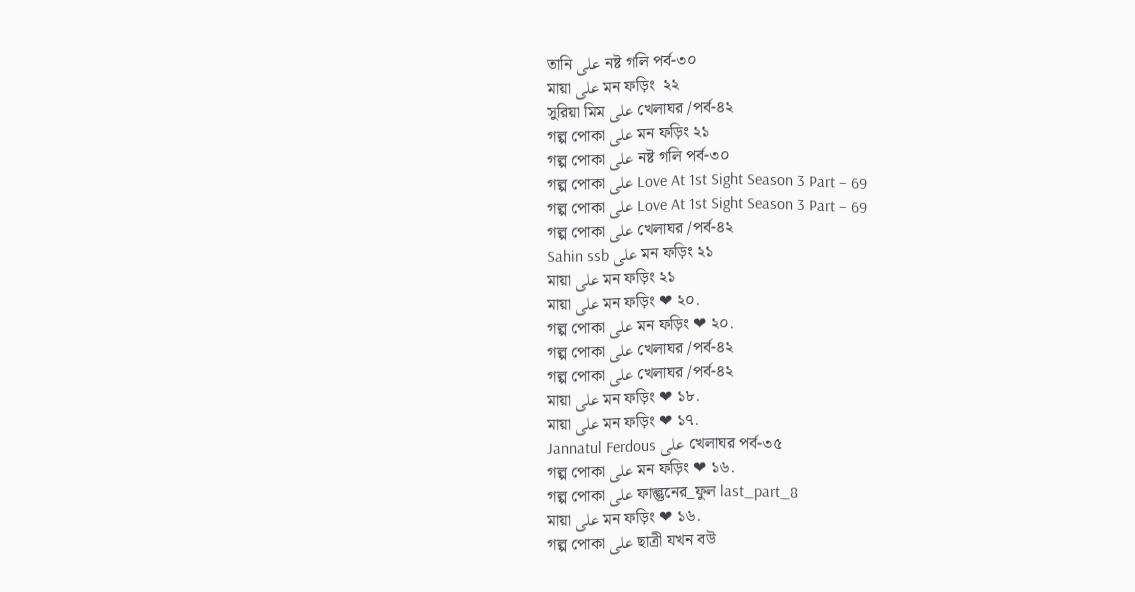তানি على নষ্ট গলি পর্ব-৩০
মায়া على মন ফড়িং  ২২
সুরিয়া মিম على খেলাঘর /পর্ব-৪২
গল্প পোকা على মন ফড়িং ২১
গল্প পোকা على নষ্ট গলি পর্ব-৩০
গল্প পোকা على Love At 1st Sight Season 3 Part – 69
গল্প পোকা على Love At 1st Sight Season 3 Part – 69
গল্প পোকা على খেলাঘর /পর্ব-৪২
Sahin ssb على মন ফড়িং ২১
মায়া على মন ফড়িং ২১
মায়া على মন ফড়িং ❤ ২০.
গল্প পোকা على মন ফড়িং ❤ ২০.
গল্প পোকা على খেলাঘর /পর্ব-৪২
গল্প পোকা على খেলাঘর /পর্ব-৪২
মায়া على মন ফড়িং ❤ ১৮.
মায়া على মন ফড়িং ❤ ১৭.
Jannatul Ferdous على খেলাঘর পর্ব-৩৫
গল্প পোকা على মন ফড়িং ❤ ১৬.
গল্প পোকা على ফাল্গুনের_ফুল last_part_8
মায়া على মন ফড়িং ❤ ১৬.
গল্প পোকা على ছাত্রী যখন বউ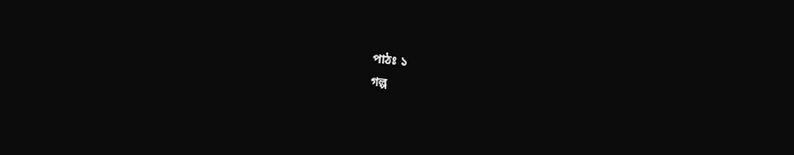পাঠঃ ১
গল্প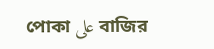পোকা على বাজির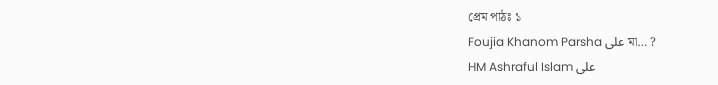প্রেম পাঠঃ ১
Foujia Khanom Parsha على মা… ?
HM Ashraful Islam على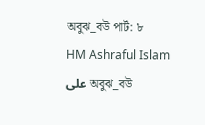অবুঝ_বউ পার্ট: ৮
HM Ashraful Islam على অবুঝ_বউ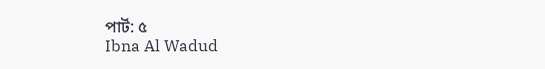পার্ট: ৫
Ibna Al Wadud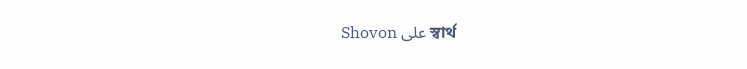Shovon على স্বার্থ